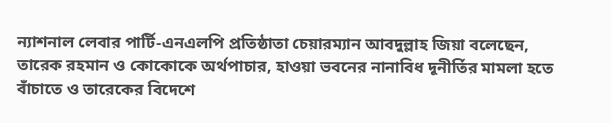ন্যাশনাল লেবার পার্টি-এনএলপি প্রতিষ্ঠাতা চেয়ারম্যান আবদুল্লাহ জিয়া বলেছেন, তারেক রহমান ও কোকোকে অর্থপাচার, হাওয়া ভবনের নানাবিধ দূনীর্তির মামলা হতে বাঁচাতে ও তারেকের বিদেশে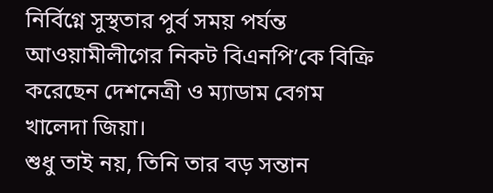নির্বিগ্নে সুস্থতার পুর্ব সময় পর্যন্ত আওয়ামীলীগের নিকট বিএনপি’কে বিক্রি করেছেন দেশনেত্রী ও ম্যাডাম বেগম খালেদা জিয়া।
শুধু তাই নয়, তিনি তার বড় সন্তান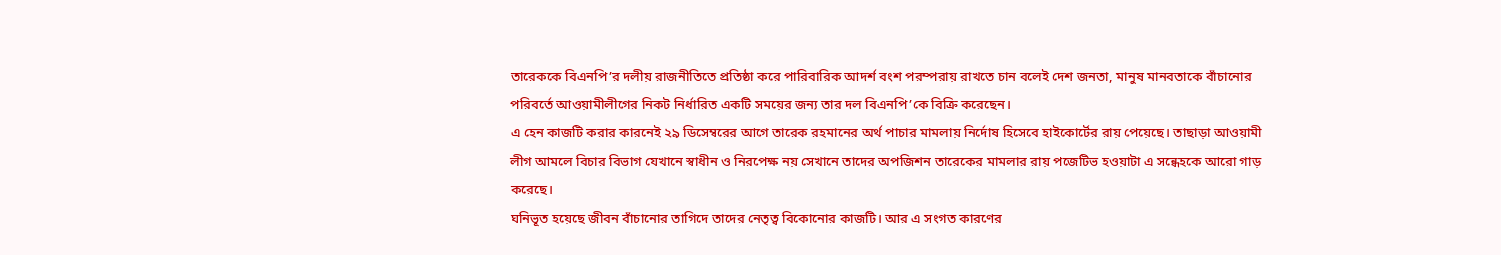তারেককে বিএনপি’র দলীয় রাজনীতিতে প্রতিষ্ঠা করে পারিবারিক আদর্শ বংশ পরম্পরায় রাখতে চান বলেই দেশ জনতা, মানুষ মানবতাকে বাঁচানোর পরিবর্তে আওয়ামীলীগের নিকট নির্ধারিত একটি সময়ের জন্য তার দল বিএনপি’কে বিক্রি করেছেন।
এ হেন কাজটি করার কারনেই ২৯ ডিসেম্বরের আগে তারেক রহমানের অর্থ পাচার মামলায় নির্দোষ হিসেবে হাইকোর্টের রায় পেয়েছে। তাছাড়া আওয়ামী লীগ আমলে বিচার বিভাগ যেখানে স্বাধীন ও নিরপেক্ষ নয় সেখানে তাদের অপজিশন তারেকের মামলার রায় পজেটিভ হওয়াটা এ সন্ধেহকে আরো গাড় করেছে।
ঘনিভূত হয়েছে জীবন বাঁচানোর তাগিদে তাদের নেতৃত্ব বিকোনোর কাজটি। আর এ সংগত কারণের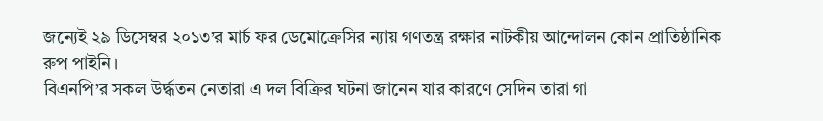জন্যেই ২৯ ডিসেম্বর ২০১৩’র মার্চ ফর ডেমোক্রেসির ন্যায় গণতন্ত্র রক্ষার নাটকীয় আন্দোলন কোন প্রাতিষ্ঠানিক রুপ পাইনি।
বিএনপি’র সকল উর্দ্ধতন নেতারা এ দল বিক্রির ঘটনা জানেন যার কারণে সেদিন তারা গা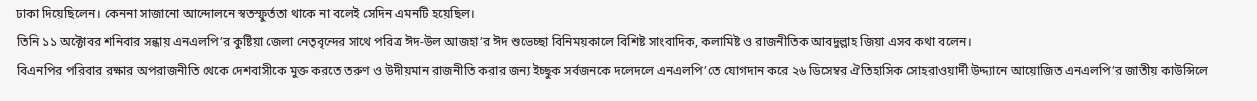ঢাকা দিয়েছিলেন। কেননা সাজানো আন্দোলনে স্বতস্ফুর্ততা থাকে না বলেই সেদিন এমনটি হয়েছিল।
তিনি ১১ অক্টোবর শনিবার সন্ধায় এনএলপি’র কুষ্টিয়া জেলা নেতৃবৃন্দের সাথে পবিত্র ঈদ-উল আজহা’র ঈদ শুভেচ্ছা বিনিময়কালে বিশিষ্ট সাংবাদিক, কলামিষ্ট ও রাজনীতিক আবদুল্লাহ জিয়া এসব কথা বলেন।
বিএনপির পরিবার রক্ষার অপরাজনীতি থেকে দেশবাসীকে মুক্ত করতে তরুণ ও উদীয়মান রাজনীতি করার জন্য ইচ্ছুক সর্বজনকে দলেদলে এনএলপি’তে যোগদান করে ২৬ ডিসেম্বর ঐতিহাসিক সোহরাওয়ার্দী উদ্দ্যানে আয়োজিত এনএলপি’র জাতীয় কাউন্সিলে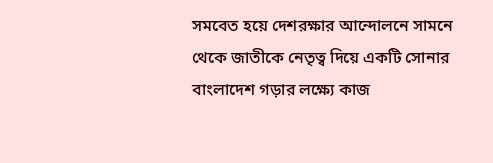সমবেত হয়ে দেশরক্ষার আন্দোলনে সামনে থেকে জাতীকে নেতৃত্ব দিয়ে একটি সোনার বাংলাদেশ গড়ার লক্ষ্যে কাজ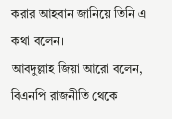করার আহবান জানিয়ে তিনি এ কথা বলেন।
আবদুল্লাহ জিয়া আরো বলেন, বিএনপি রাজনীতি থেকে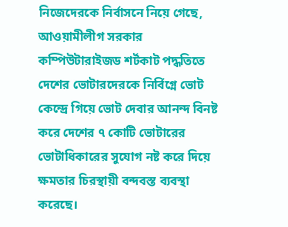নিজেদেরকে নির্বাসনে নিয়ে গেছে, আওয়ামীলীগ সরকার কম্পিউটারাইজড শর্টকাট পদ্ধতিতে দেশের ভোটারদেরকে নির্বিগ্নে ভোট কেন্দ্রে গিয়ে ভোট দেবার আনন্দ বিনষ্ট করে দেশের ৭ কোটি ভোটারের ভোটাধিকারের সুযোগ নষ্ট করে দিয়ে ক্ষমতার চিরস্থায়ী বন্দবস্ত ব্যবস্থা করেছে।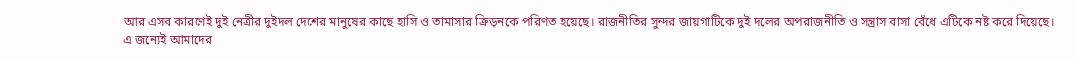আর এসব কারণেই দুই নেত্রীর দুইদল দেশের মানুষের কাছে হাসি ও তামাসার ক্রিড়নকে পরিণত হয়েছে। রাজনীতির সুন্দর জায়গাটিকে দুই দলের অপরাজনীতি ও সন্ত্রাস বাসা বেঁধে এটিকে নষ্ট করে দিয়েছে।
এ জন্যেই আমাদের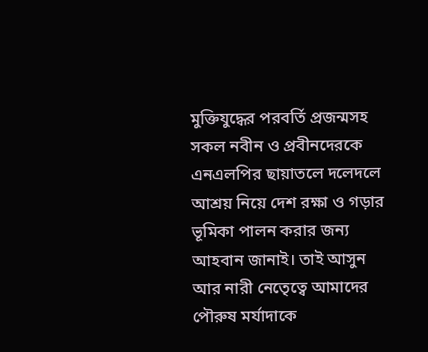মুক্তিযুদ্ধের পরবর্তি প্রজন্মসহ সকল নবীন ও প্রবীনদেরকে এনএলপির ছায়াতলে দলেদলে আশ্রয় নিয়ে দেশ রক্ষা ও গড়ার ভূমিকা পালন করার জন্য আহবান জানাই। তাই আসুন আর নারী নেতেৃত্বে আমাদের পৌরুষ মর্যাদাকে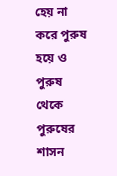হেয় না করে পুরুষ হয়ে ও পুরুষ থেকে পুরুষের শাসন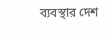ব্যবস্থার দেশ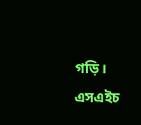গড়ি।
এসএইচ